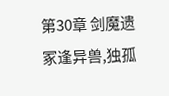第30章 剑魔遗冢逢异兽,独孤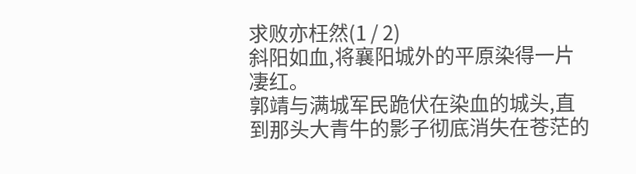求败亦枉然(1 / 2)
斜阳如血,将襄阳城外的平原染得一片凄红。
郭靖与满城军民跪伏在染血的城头,直到那头大青牛的影子彻底消失在苍茫的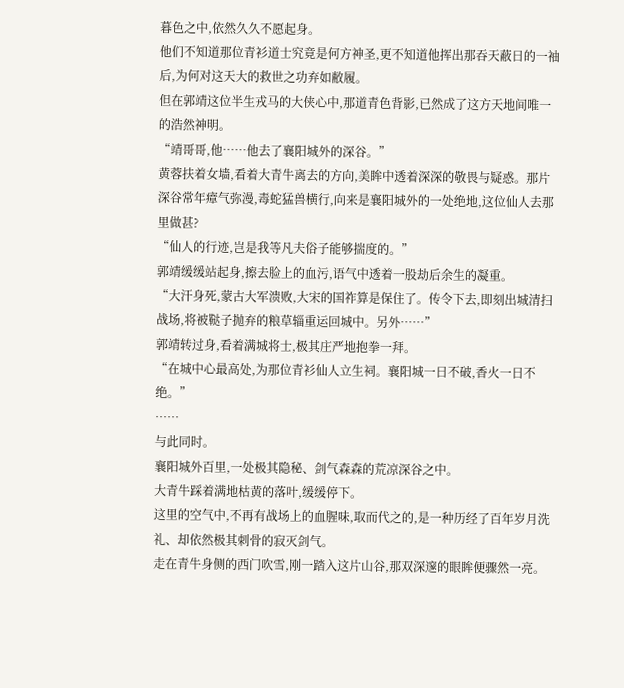暮色之中,依然久久不愿起身。
他们不知道那位青衫道士究竟是何方神圣,更不知道他挥出那吞天蔽日的一袖后,为何对这天大的救世之功弃如敝履。
但在郭靖这位半生戎马的大侠心中,那道青色背影,已然成了这方天地间唯一的浩然神明。
“靖哥哥,他……他去了襄阳城外的深谷。”
黄蓉扶着女墙,看着大青牛离去的方向,美眸中透着深深的敬畏与疑惑。那片深谷常年瘴气弥漫,毒蛇猛兽横行,向来是襄阳城外的一处绝地,这位仙人去那里做甚?
“仙人的行迹,岂是我等凡夫俗子能够揣度的。”
郭靖缓缓站起身,擦去脸上的血污,语气中透着一股劫后余生的凝重。
“大汗身死,蒙古大军溃败,大宋的国祚算是保住了。传令下去,即刻出城清扫战场,将被鞑子抛弃的粮草辎重运回城中。另外……”
郭靖转过身,看着满城将士,极其庄严地抱拳一拜。
“在城中心最高处,为那位青衫仙人立生祠。襄阳城一日不破,香火一日不绝。”
……
与此同时。
襄阳城外百里,一处极其隐秘、剑气森森的荒凉深谷之中。
大青牛踩着满地枯黄的落叶,缓缓停下。
这里的空气中,不再有战场上的血腥味,取而代之的,是一种历经了百年岁月洗礼、却依然极其刺骨的寂灭剑气。
走在青牛身侧的西门吹雪,刚一踏入这片山谷,那双深邃的眼眸便骤然一亮。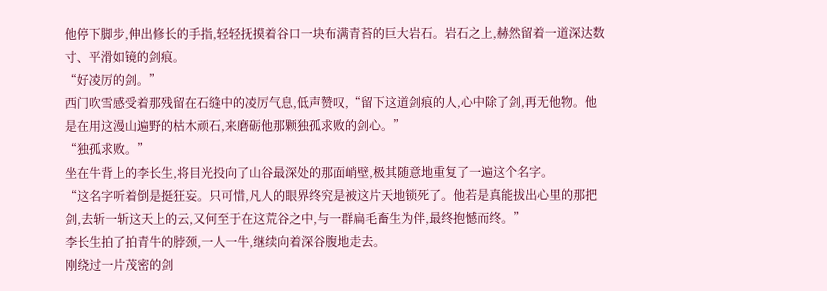他停下脚步,伸出修长的手指,轻轻抚摸着谷口一块布满青苔的巨大岩石。岩石之上,赫然留着一道深达数寸、平滑如镜的剑痕。
“好凌厉的剑。”
西门吹雪感受着那残留在石缝中的凌厉气息,低声赞叹,“留下这道剑痕的人,心中除了剑,再无他物。他是在用这漫山遍野的枯木顽石,来磨砺他那颗独孤求败的剑心。”
“独孤求败。”
坐在牛背上的李长生,将目光投向了山谷最深处的那面峭壁,极其随意地重复了一遍这个名字。
“这名字听着倒是挺狂妄。只可惜,凡人的眼界终究是被这片天地锁死了。他若是真能拔出心里的那把剑,去斩一斩这天上的云,又何至于在这荒谷之中,与一群扁毛畜生为伴,最终抱憾而终。”
李长生拍了拍青牛的脖颈,一人一牛,继续向着深谷腹地走去。
刚绕过一片茂密的剑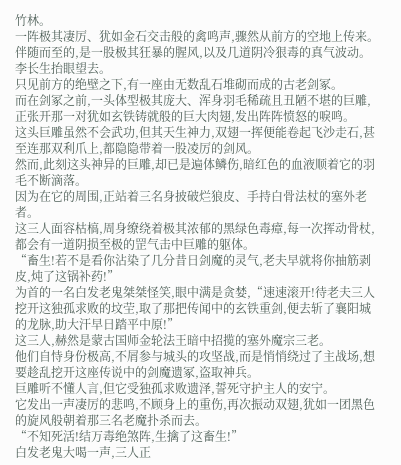竹林。
一阵极其凄厉、犹如金石交击般的禽鸣声,骤然从前方的空地上传来。
伴随而至的,是一股极其狂暴的腥风,以及几道阴冷狠毒的真气波动。
李长生抬眼望去。
只见前方的绝壁之下,有一座由无数乱石堆砌而成的古老剑冢。
而在剑冢之前,一头体型极其庞大、浑身羽毛稀疏且丑陋不堪的巨雕,正张开那一对犹如玄铁铸就般的巨大肉翅,发出阵阵愤怒的唳鸣。
这头巨雕虽然不会武功,但其天生神力,双翅一挥便能卷起飞沙走石,甚至连那双利爪上,都隐隐带着一股凌厉的剑风。
然而,此刻这头神异的巨雕,却已是遍体鳞伤,暗红色的血液顺着它的羽毛不断滴落。
因为在它的周围,正站着三名身披破烂狼皮、手持白骨法杖的塞外老者。
这三人面容枯槁,周身缭绕着极其浓郁的黑绿色毒瘴,每一次挥动骨杖,都会有一道阴损至极的罡气击中巨雕的躯体。
“畜生!若不是看你沾染了几分昔日剑魔的灵气,老夫早就将你抽筋剥皮,炖了这锅补药!”
为首的一名白发老鬼桀桀怪笑,眼中满是贪婪,“速速滚开!待老夫三人挖开这独孤求败的坟茔,取了那把传闻中的玄铁重剑,便去斩了襄阳城的龙脉,助大汗早日踏平中原!”
这三人,赫然是蒙古国师金轮法王暗中招揽的塞外魔宗三老。
他们自恃身份极高,不屑参与城头的攻坚战,而是悄悄绕过了主战场,想要趁乱挖开这座传说中的剑魔遗冢,盗取神兵。
巨雕听不懂人言,但它受独孤求败遗泽,誓死守护主人的安宁。
它发出一声凄厉的悲鸣,不顾身上的重伤,再次振动双翅,犹如一团黑色的旋风般朝着那三名老魔扑杀而去。
“不知死活!结万毒绝煞阵,生擒了这畜生!”
白发老鬼大喝一声,三人正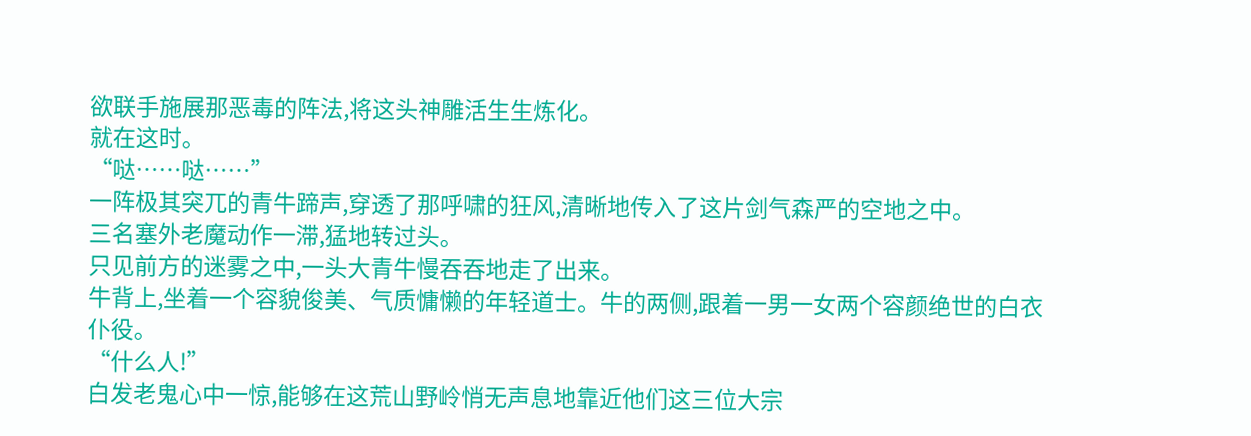欲联手施展那恶毒的阵法,将这头神雕活生生炼化。
就在这时。
“哒……哒……”
一阵极其突兀的青牛蹄声,穿透了那呼啸的狂风,清晰地传入了这片剑气森严的空地之中。
三名塞外老魔动作一滞,猛地转过头。
只见前方的迷雾之中,一头大青牛慢吞吞地走了出来。
牛背上,坐着一个容貌俊美、气质慵懒的年轻道士。牛的两侧,跟着一男一女两个容颜绝世的白衣仆役。
“什么人!”
白发老鬼心中一惊,能够在这荒山野岭悄无声息地靠近他们这三位大宗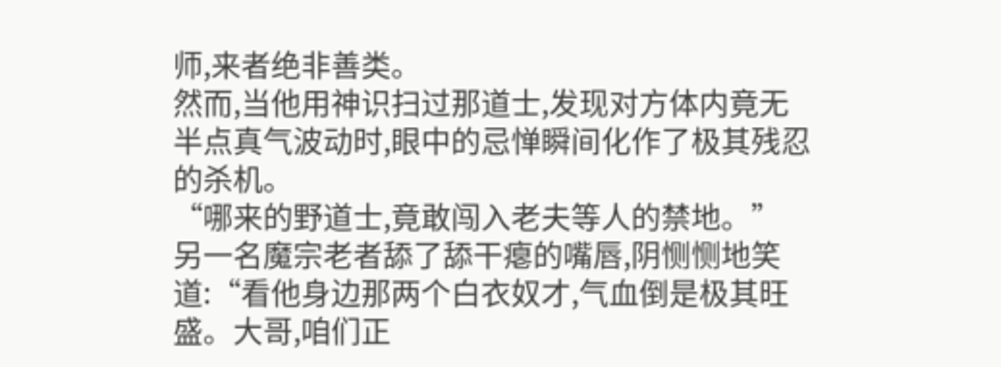师,来者绝非善类。
然而,当他用神识扫过那道士,发现对方体内竟无半点真气波动时,眼中的忌惮瞬间化作了极其残忍的杀机。
“哪来的野道士,竟敢闯入老夫等人的禁地。”
另一名魔宗老者舔了舔干瘪的嘴唇,阴恻恻地笑道:“看他身边那两个白衣奴才,气血倒是极其旺盛。大哥,咱们正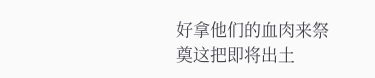好拿他们的血肉来祭奠这把即将出土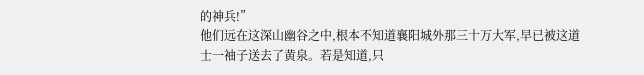的神兵!”
他们远在这深山幽谷之中,根本不知道襄阳城外那三十万大军,早已被这道士一袖子送去了黄泉。若是知道,只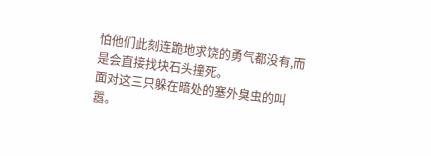怕他们此刻连跪地求饶的勇气都没有,而是会直接找块石头撞死。
面对这三只躲在暗处的塞外臭虫的叫嚣。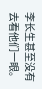李长生甚至没有去看他们一眼。